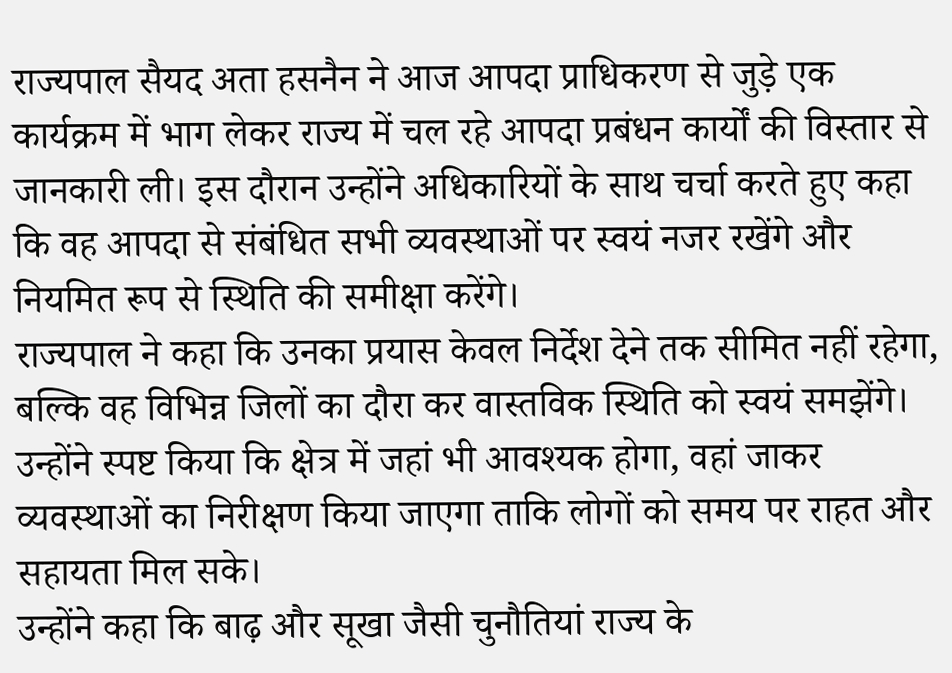राज्यपाल सैयद अता हसनैन ने आज आपदा प्राधिकरण से जुड़े एक कार्यक्रम में भाग लेकर राज्य में चल रहे आपदा प्रबंधन कार्यों की विस्तार से जानकारी ली। इस दौरान उन्होंने अधिकारियों के साथ चर्चा करते हुए कहा कि वह आपदा से संबंधित सभी व्यवस्थाओं पर स्वयं नजर रखेंगे और नियमित रूप से स्थिति की समीक्षा करेंगे।
राज्यपाल ने कहा कि उनका प्रयास केवल निर्देश देने तक सीमित नहीं रहेगा, बल्कि वह विभिन्न जिलों का दौरा कर वास्तविक स्थिति को स्वयं समझेंगे। उन्होंने स्पष्ट किया कि क्षेत्र में जहां भी आवश्यक होगा, वहां जाकर व्यवस्थाओं का निरीक्षण किया जाएगा ताकि लोगों को समय पर राहत और सहायता मिल सके।
उन्होंने कहा कि बाढ़ और सूखा जैसी चुनौतियां राज्य के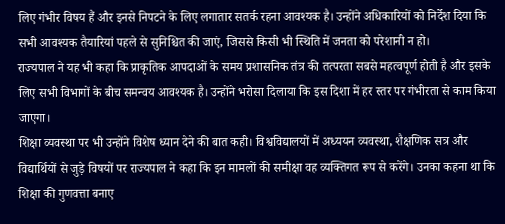लिए गंभीर विषय हैं और इनसे निपटने के लिए लगातार सतर्क रहना आवश्यक है। उन्होंने अधिकारियों को निर्देश दिया कि सभी आवश्यक तैयारियां पहले से सुनिश्चित की जाएं, जिससे किसी भी स्थिति में जनता को परेशानी न हो।
राज्यपाल ने यह भी कहा कि प्राकृतिक आपदाओं के समय प्रशासनिक तंत्र की तत्परता सबसे महत्वपूर्ण होती है और इसके लिए सभी विभागों के बीच समन्वय आवश्यक है। उन्होंने भरोसा दिलाया कि इस दिशा में हर स्तर पर गंभीरता से काम किया जाएगा।
शिक्षा व्यवस्था पर भी उन्होंने विशेष ध्यान देने की बात कही। विश्वविद्यालयों में अध्ययन व्यवस्था, शैक्षणिक सत्र और विद्यार्थियों से जुड़े विषयों पर राज्यपाल ने कहा कि इन मामलों की समीक्षा वह व्यक्तिगत रूप से करेंगे। उनका कहना था कि शिक्षा की गुणवत्ता बनाए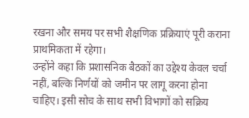रखना और समय पर सभी शैक्षणिक प्रक्रियाएं पूरी कराना प्राथमिकता में रहेगा।
उन्होंने कहा कि प्रशासनिक बैठकों का उद्देश्य केवल चर्चा नहीं, बल्कि निर्णयों को जमीन पर लागू करना होना चाहिए। इसी सोच के साथ सभी विभागों को सक्रिय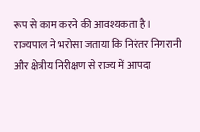रूप से काम करने की आवश्यकता है।
राज्यपाल ने भरोसा जताया कि निरंतर निगरानी और क्षेत्रीय निरीक्षण से राज्य में आपदा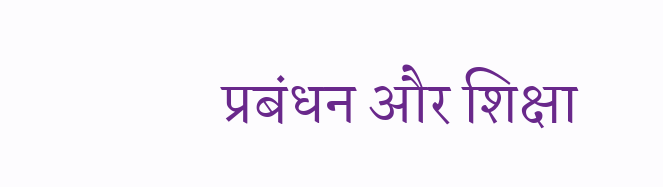प्रबंधन और शिक्षा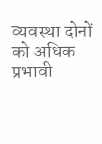व्यवस्था दोनों को अधिक प्रभावी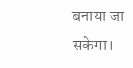बनाया जा सकेगा।